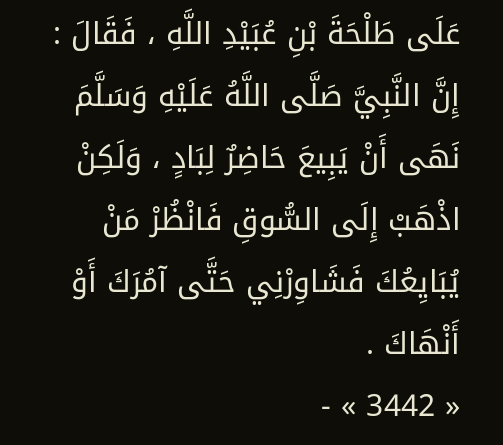عَلَى طَلْحَةَ بْنِ عُبَيْدِ اللَّهِ ، فَقَالَ : إِنَّ النَّبِيَّ صَلَّى اللَّهُ عَلَيْهِ وَسَلَّمَ نَهَى أَنْ يَبِيعَ حَاضِرٌ لِبَادٍ ، وَلَكِنْ اذْهَبْ إِلَى السُّوقِ فَانْظُرْ مَنْ يُبَايِعُكَ فَشَاوِرْنِي حَتَّى آمُرَكَ أَوْ أَنْهَاكَ .
« 3442 » -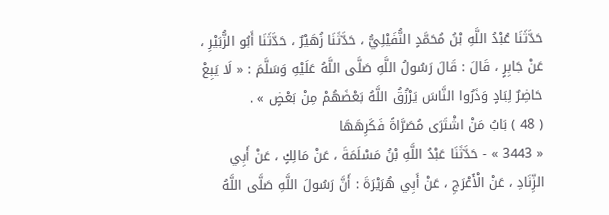حَدَّثَنَا عُبْدُ اللَّهِ بْنُ مُحَمَّدٍ النُّفَيْلِيُّ ، حَدَّثَنَا زُهَيْرٌ ، حَدَّثَنَا أَبُو الزُّبَيْرِ ، عَنْ جَابِرٍ ، قَالَ : قَالَ رَسُولُ اللَّهِ صَلَّى اللَّهُ عَلَيْهِ وَسَلَّمَ : « لَا يَبِعْ حَاضِرٌ لِبَادٍ وَذَرُوا النَّاسَ يَرْزُقُ اللَّهُ بَعْضَهُمْ مِنْ بَعْضٍ » .
( 48 ) بَابُ مَنْ اشْتَرَى مُصَرَّاةً فَكَرِهَهَا
« 3443 » - حَدَّثَنَا عَبْدُ اللَّهِ بْنُ مَسْلَمَةَ ، عَنْ مَالِكٍ ، عَنْ أَبِي الزِّنَادِ ، عَنْ الْأَعْرَجِ ، عَنْ أَبِي هُرَيْرَةَ : أَنَّ رَسُولَ اللَّهِ صَلَّى اللَّهُ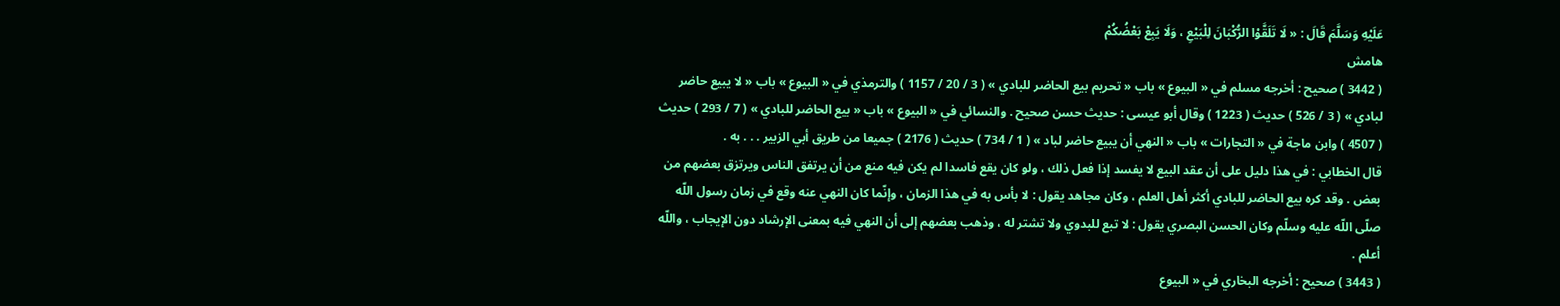عَلَيْهِ وَسَلَّمَ قَالَ : « لَا تَلَقَّوْا الرُّكْبَانَ لِلْبَيْعِ ، وَلَا يَبِعْ بَعْضُكُمْ
هامش
( 3442 ) صحيح : أخرجه مسلم في « البيوع » باب « تحريم بيع الحاضر للبادي » ( 3 / 20 / 1157 ) والترمذي في « البيوع » باب « لا يبيع حاضر لبادي » ( 3 / 526 ) حديث ( 1223 ) وقال أبو عيسى : حديث حسن صحيح . والنسائي في « البيوع » باب « بيع الحاضر للبادي » ( 7 / 293 ) حديث ( 4507 ) وابن ماجة في « التجارات » باب « النهي أن يبيع حاضر لباد » ( 1 / 734 ) حديث ( 2176 ) جميعا من طريق أبي الزبير . . . به .
قال الخطابي : في هذا دليل على أن عقد البيع لا يفسد إذا فعل ذلك ، ولو كان يقع فاسدا لم يكن فيه منع من أن يرتفق الناس ويرتزق بعضهم من بعض . وقد كره بيع الحاضر للبادي أكثر أهل العلم ، وكان مجاهد يقول : لا بأس به في هذا الزمان ، وإنّما كان النهي عنه وقع في زمان رسول اللّه صلّى اللّه عليه وسلّم وكان الحسن البصري يقول : لا تبع للبدوي ولا تشتر له ، وذهب بعضهم إلى أن النهي فيه بمعنى الإرشاد دون الإيجاب ، واللّه أعلم .
( 3443 ) صحيح : أخرجه البخاري في « البيوع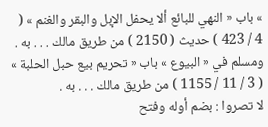» باب « النهي للبائع ألا يحفل الإبل والبقر والغنم » ( 4 / 423 ) حديث ( 2150 ) من طريق مالك . . . به . ومسلم في « البيوع » باب « تحريم بيع حبل الحلبة » ( 3 / 11 / 1155 ) من طريق مالك . . . به .
لا تصروا : بضم أوله وفتح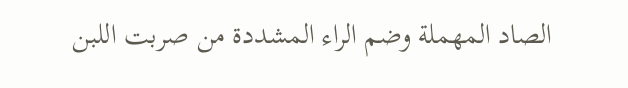الصاد المهملة وضم الراء المشددة من صربت اللبن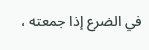في الضرع إذا جمعته ،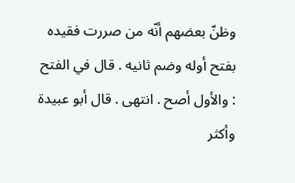وظنّ بعضهم أنّه من صررت فقيده بفتح أوله وضم ثانيه . قال في الفتح : والأول أصح . انتهى . قال أبو عبيدة وأكثر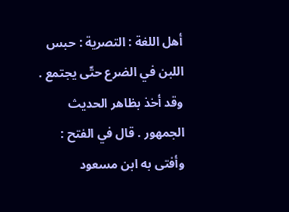أهل اللغة : التصرية : حبس اللبن في الضرع حتّى يجتمع . وقد أخذ بظاهر الحديث الجمهور . قال في الفتح : وأفتى به ابن مسعود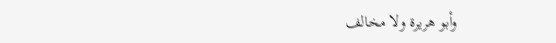وأبو هريرة ولا مخالف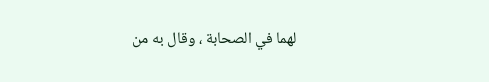لهما في الصحابة ، وقال به من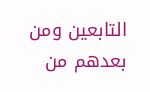التابعين ومن بعدهم من